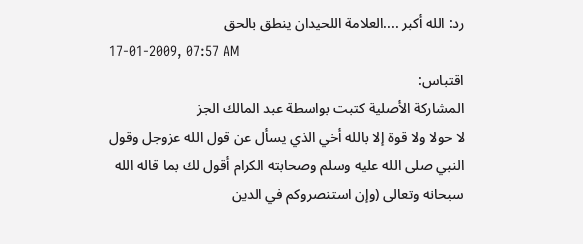رد: الله أكبر ....العلامة اللحيدان ينطق بالحق
17-01-2009, 07:57 AM
اقتباس:
المشاركة الأصلية كتبت بواسطة عبد المالك الجز
لا حولا ولا قوة إلا بالله أخي الذي يسأل عن قول الله عزوجل وقول النبي صلى الله عليه وسلم وصحابته الكرام أقول لك بما قاله الله سبحانه وتعالى (وإن استنصروكم في الدين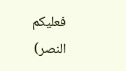فعليكم النصر)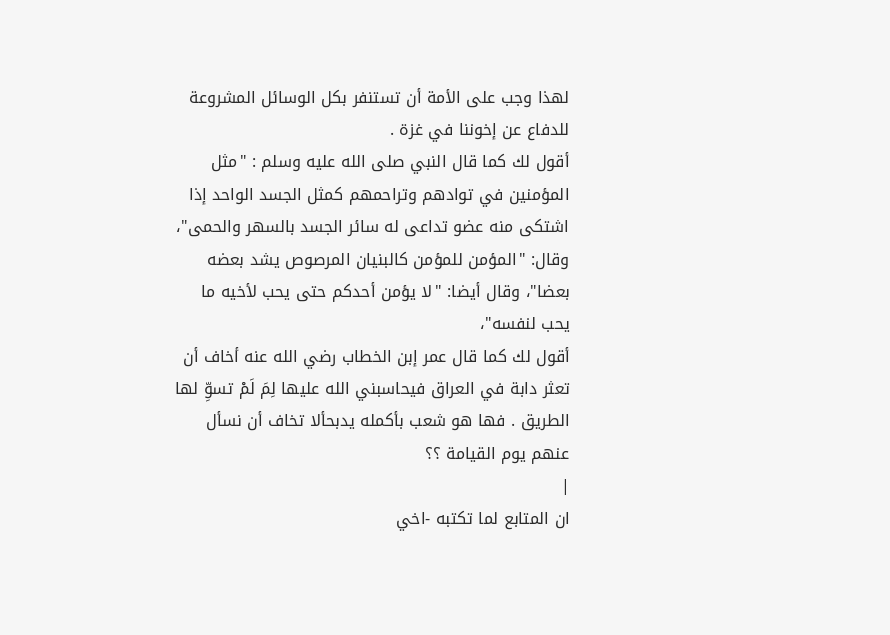لهذا وجب على الأمة أن تستنفر بكل الوسائل المشروعة للدفاع عن إخوننا في غزة .
أقول لك كما قال النبي صلى الله عليه وسلم : "مثل المؤمنين في توادهم وتراحمهم كمثل الجسد الواحد إذا اشتكى منه عضو تداعى له سائر الجسد بالسهر والحمى"، وقال: "المؤمن للمؤمن كالبنيان المرصوص يشد بعضه بعضا"، وقال أيضا: "لا يؤمن أحدكم حتى يحب لأخيه ما يحب لنفسه"،
أقول لك كما قال عمر إبن الخطاب رضي الله عنه أخاف أن تعثر دابة في العراق فيحاسبني الله عليها لِمَ لَمْ تسوِّ لها الطريق . فها هو شعب بأكمله يدبحألا تخاف أن نسأل عنهم يوم القيامة ؟؟
|
ان المتابع لما تكتبه -اخي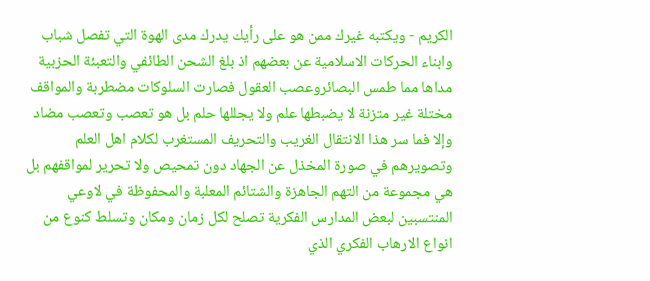الكريم - ويكتبه غيرك ممن هو على رأيك يدرك مدى الهوة التي تفصل شباب وابناء الحركات الاسلامية عن بعضهم اذ بلغ الشحن الطائفي والتعبئة الحزبية مداها مما طمس البصائروعصب العقول فصارت السلوكات مضطربة والمواقف مختلة غير متزنة لا يضبطها علم ولا يجللها حلم بل هو تعصب وتعصب مضاد وإلا فما سر هذا الانتقال الغريب والتحريف المستغرب لكلام اهل العلم وتصويرهم في صورة المخذل عن الجهاد دون تمحيص ولا تحرير لمواقفهم بل هي مجموعة من التهم الجاهزة والشتائم المعلبة والمحفوظة في لاوعي المنتسبين لبعض المدارس الفكرية تصلح لكل زمان ومكان وتسلط كنوع من انواع الارهاب الفكري الذي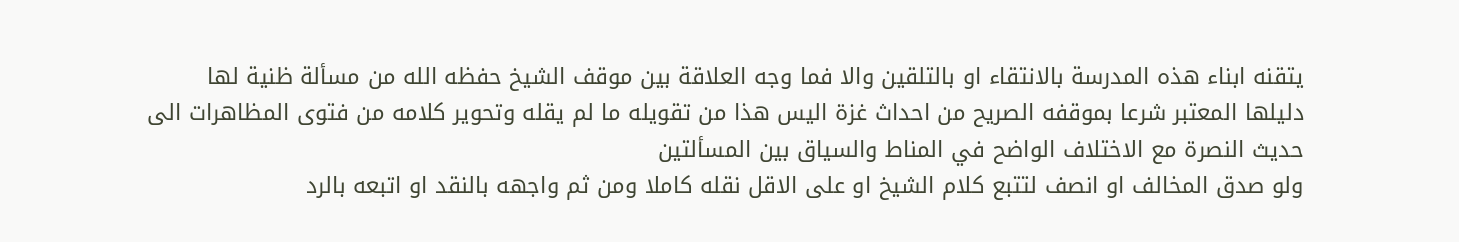يتقنه ابناء هذه المدرسة بالانتقاء او بالتلقين والا فما وجه العلاقة بين موقف الشيخ حفظه الله من مسألة ظنية لها دليلها المعتبر شرعا بموقفه الصريح من احداث غزة اليس هذا من تقويله ما لم يقله وتحوير كلامه من فتوى المظاهرات الى حديث النصرة مع الاختلاف الواضح في المناط والسياق بين المسألتين
ولو صدق المخالف او انصف لتتبع كلام الشيخ او على الاقل نقله كاملا ومن ثم واجهه بالنقد او اتبعه بالرد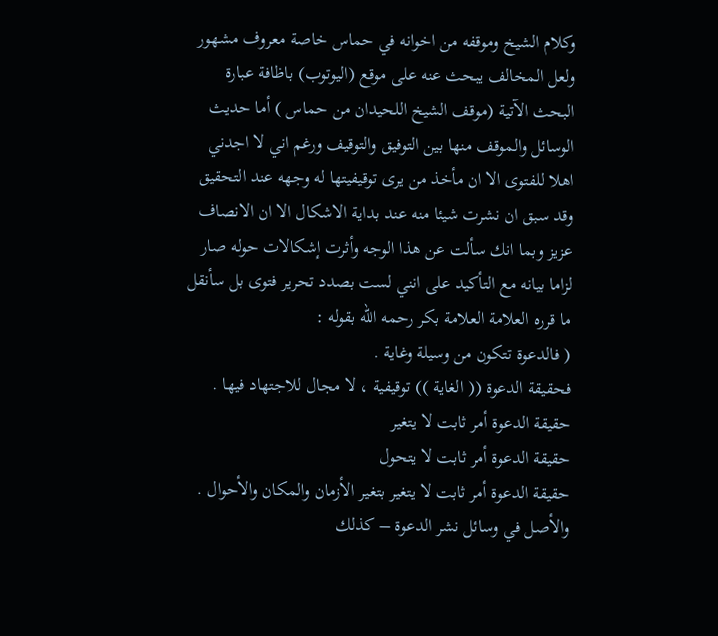وكلام الشيخ وموقفه من اخوانه في حماس خاصة معروف مشهور ولعل المخالف يبحث عنه على موقع (اليوتوب) باظافة عبارة البحث الآتية (موقف الشيخ اللحيدان من حماس ) أما حديث الوسائل والموقف منها بين التوفيق والتوقيف ورغم اني لا اجدني اهلا للفتوى الا ان مأخذ من يرى توقيفيتها له وجهه عند التحقيق وقد سبق ان نشرت شيئا منه عند بداية الاشكال الا ان الانصاف عزيز وبما انك سألت عن هذا الوجه وأثرت إشكالات حوله صار
لزاما بيانه مع التأكيد على انني لست بصدد تحرير فتوى بل سأنقل ما قرره العلامة العلامة بكر رحمه الله بقوله :
( فالدعوة تتكون من وسيلة وغاية .
فحقيقة الدعوة (( الغاية )) توقيفية ، لا مجال للاجتهاد فيها .
حقيقة الدعوة أمر ثابت لا يتغير
حقيقة الدعوة أمر ثابت لا يتحول
حقيقة الدعوة أمر ثابت لا يتغير بتغير الأزمان والمكان والأحوال . والأصل في وسائل نشر الدعوة – كذلك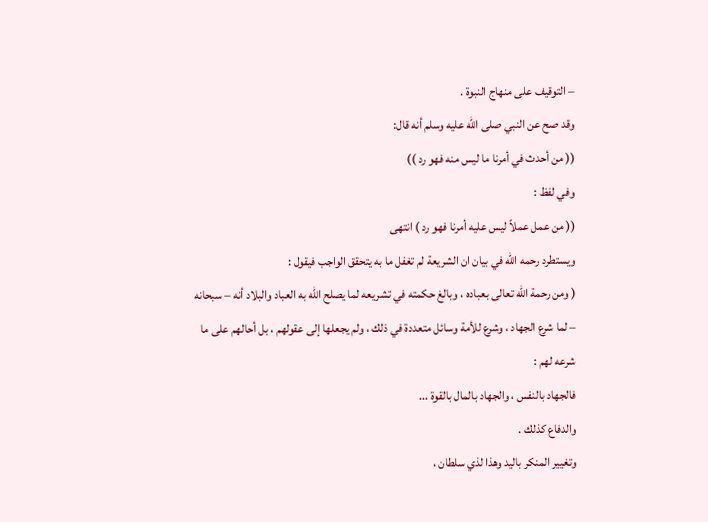– التوقيف على منهاج النبوة .
وقد صح عن النبي صلى الله عليه وسلم أنه قال:
(( من أحدث في أمرنا ما ليس منه فهو رد ))
وفي لفظ :
(( من عمل عملاً ليس عليه أمرنا فهو رد ) انتهى
ويستطرد رحمه الله في بيان ان الشريعة لم تغفل ما به يتحقق الواجب فيقول :
( ومن رحمة الله تعالى بعباده ، وبالغ حكمته في تشريعه لما يصلح الله به العباد والبلاد أنه – سبحانه – لما شرع الجهاد ، وشرع للأمة وسائل متعددة في ذلك ، ولم يجعلها إلى عقولهم ، بل أحالهم على ما شرعه لهم :
فالجهاد بالنفس ، والجهاد بالمال بالقوة ...
والدفاع كذلك .
وتغيير المنكر باليد وهذا لذي سلطان ،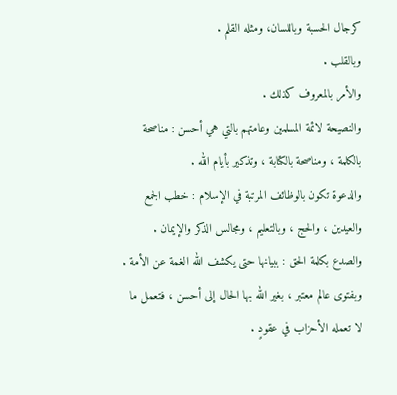كرجال الحسبة وباللسان، ومثله القلم .
وبالقلب .
والأمر بالمعروف كذلك .
والنصيحة لائمة المسلمين وعامتهم بالتي هي أحسن : مناصحة بالكلمة ، ومناصحة بالكتابة ، وتذكير بأيام الله .
والدعوة تكون بالوظائف المرتبة في الإسلام : خطب الجمع والعيدين ، والحج ، وبالتعليم ، ومجالس الذكر والإيمان .
والصدع بكلمة الحق : ببيانها حتى يكشف الله الغمة عن الأمة .
وبفتوى عالم معتبر ، بغير الله بها الحال إلى أحسن ، فتعمل ما لا تعمله الأحزاب في عقودٍ .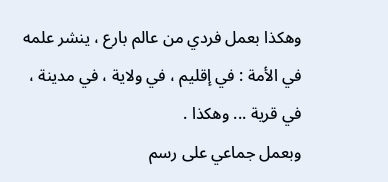وهكذا بعمل فردي من عالم بارع ، ينشر علمه في الأمة : في إقليم ، في ولاية ، في مدينة ، في قرية ... وهكذا .
وبعمل جماعي على رسم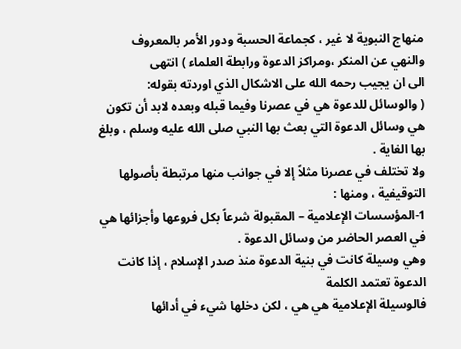منهاج النبوية لا غير ، كجماعة الحسبة ودور الأمر بالمعروف والنهي عن المنكر ،ومراكز الدعوة ورابطة العلماء ) انتهى
الى ان يجيب رحمه الله على الاشكال الذي اوردته بقوله:
( والوسائل للدعوة هي في عصرنا وفيما قبله وبعده لابد أن تكون هي وسائل الدعوة التي بعث بها النبي صلى الله عليه وسلم ، وبلغ بها الغاية .
ولا تختلف في عصرنا مثلاً إلا في جوانب منها مرتبطة بأصولها التوقيفية ، ومنها :
1-المؤسسات الإعلامية – المقبولة شرعاً بكل فروعها وأجزائها هي في العصر الحاضر من وسائل الدعوة .
وهي وسيلة كانت في بنية الدعوة منذ صدر الإسلام ، إذا كانت الدعوة تعتمد الكلمة
فالوسيلة الإعلامية هي هي ، لكن دخلها شيء في أدائها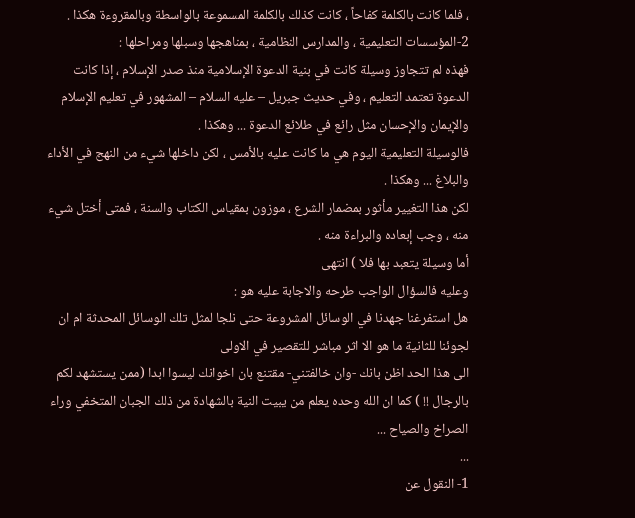، فلما كانت بالكلمة كفاحاً ، كانت كذلك بالكلمة المسموعة بالواسطة وبالمقروءة هكذا .
2-المؤسسات التعليمية ، والمدارس النظامية ، بمناهجها وسبلها ومراحلها :
فهذه لم تتجاوز وسيلة كانت في بنية الدعوة الإسلامية منذ صدر الإسلام ، إذا كانت الدعوة تعتمد التعليم ، وفي حديث جبريل – عليه السلام – المشهور في تعليم الإسلام والإيمان والإحسان مثل رائع في طلائع الدعوة ... وهكذا .
فالوسيلة التعليمية اليوم هي ما كانت عليه بالأمس ، لكن داخلها شيء من النهج في الأداء والبلاغ ... وهكذا .
لكن هذا التغيير مأثور بمضمار الشرع ، موزون بمقياس الكتاب والسنة ، فمتى أختل شيء منه ، وجب إبعاده والبراءة منه .
أما وسيلة يتعبد بها فلا ) انتهى
وعليه فالسؤال الواجب طرحه والاجابة عليه هو :
هل استفرغنا جهدنا في الوسائل المشروعة حتى نلجا لمثل تلك الوسائل المحدثة ام ان لجوئنا للثانية ما هو الا اثر مباشر للتقصير في الاولى
الى هذا الحد اظن بانك -وان خالفتني- مقتنع بان اخوانك ليسوا ابدا (ممن يستشهد لكم بالرجال !! ) كما ان الله وحده يعلم من يبيت النية بالشهادة من ذلك الجبان المتخفي وراء الصراخ والصياح ...
...
1- النقول عن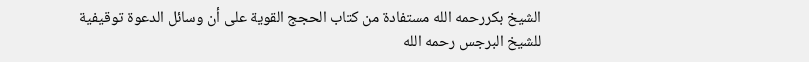الشيخ بكررحمه الله مستفادة من كتاب الحجج القوية على أن وسائل الدعوة توقيفية للشيخ البرجس رحمه الله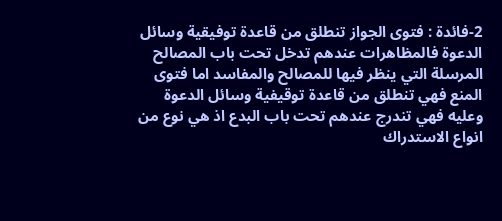2-فائدة : فتوى الجواز تنطلق من قاعدة توفيقية وسائل الدعوة فالمظاهرات عندهم تدخل تحت باب المصالح المرسلة التي ينظر فيها للمصالح والمفاسد اما فتوى المنع فهي تنطلق من قاعدة توقيفية وسائل الدعوة وعليه فهي تندرج عندهم تحت باب البدع اذ هي نوع من انواع الاستدراك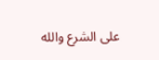على الشرع والله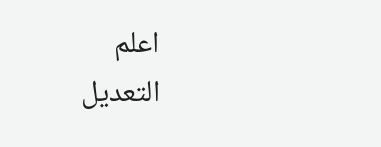اعلم
التعديل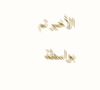الأخير تم بواسطة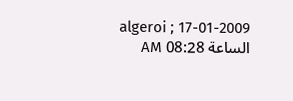algeroi ; 17-01-2009 الساعة 08:28 AM